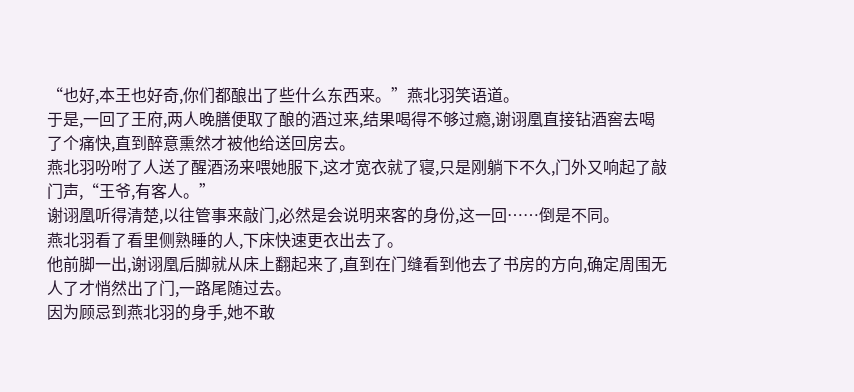“也好,本王也好奇,你们都酿出了些什么东西来。”燕北羽笑语道。
于是,一回了王府,两人晚膳便取了酿的酒过来,结果喝得不够过瘾,谢诩凰直接钻酒窖去喝了个痛快,直到醉意熏然才被他给送回房去。
燕北羽吩咐了人送了醒酒汤来喂她服下,这才宽衣就了寝,只是刚躺下不久,门外又响起了敲门声,“王爷,有客人。”
谢诩凰听得清楚,以往管事来敲门,必然是会说明来客的身份,这一回……倒是不同。
燕北羽看了看里侧熟睡的人,下床快速更衣出去了。
他前脚一出,谢诩凰后脚就从床上翻起来了,直到在门缝看到他去了书房的方向,确定周围无人了才悄然出了门,一路尾随过去。
因为顾忌到燕北羽的身手,她不敢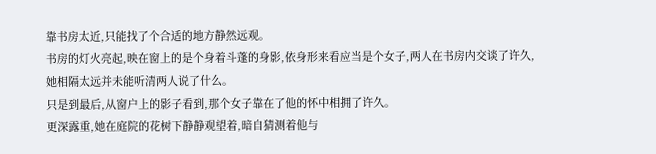靠书房太近,只能找了个合适的地方静然远观。
书房的灯火亮起,映在窗上的是个身着斗蓬的身影,依身形来看应当是个女子,两人在书房内交谈了许久,她相隔太远并未能听清两人说了什么。
只是到最后,从窗户上的影子看到,那个女子靠在了他的怀中相拥了许久。
更深露重,她在庭院的花树下静静观望着,暗自猜测着他与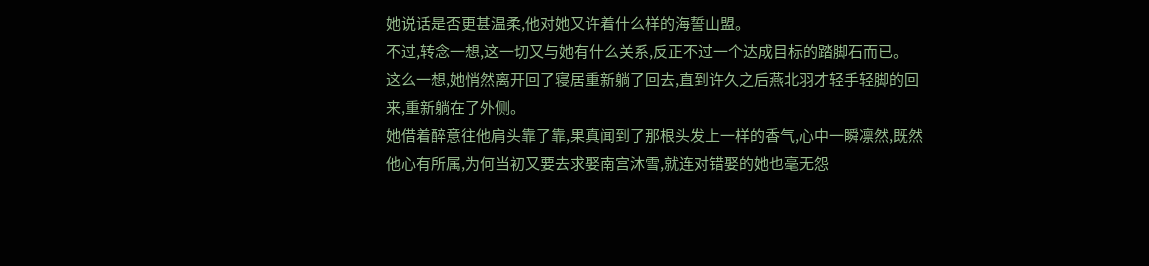她说话是否更甚温柔,他对她又许着什么样的海誓山盟。
不过,转念一想,这一切又与她有什么关系,反正不过一个达成目标的踏脚石而已。
这么一想,她悄然离开回了寝居重新躺了回去,直到许久之后燕北羽才轻手轻脚的回来,重新躺在了外侧。
她借着醉意往他肩头靠了靠,果真闻到了那根头发上一样的香气,心中一瞬凛然,既然他心有所属,为何当初又要去求娶南宫沐雪,就连对错娶的她也毫无怨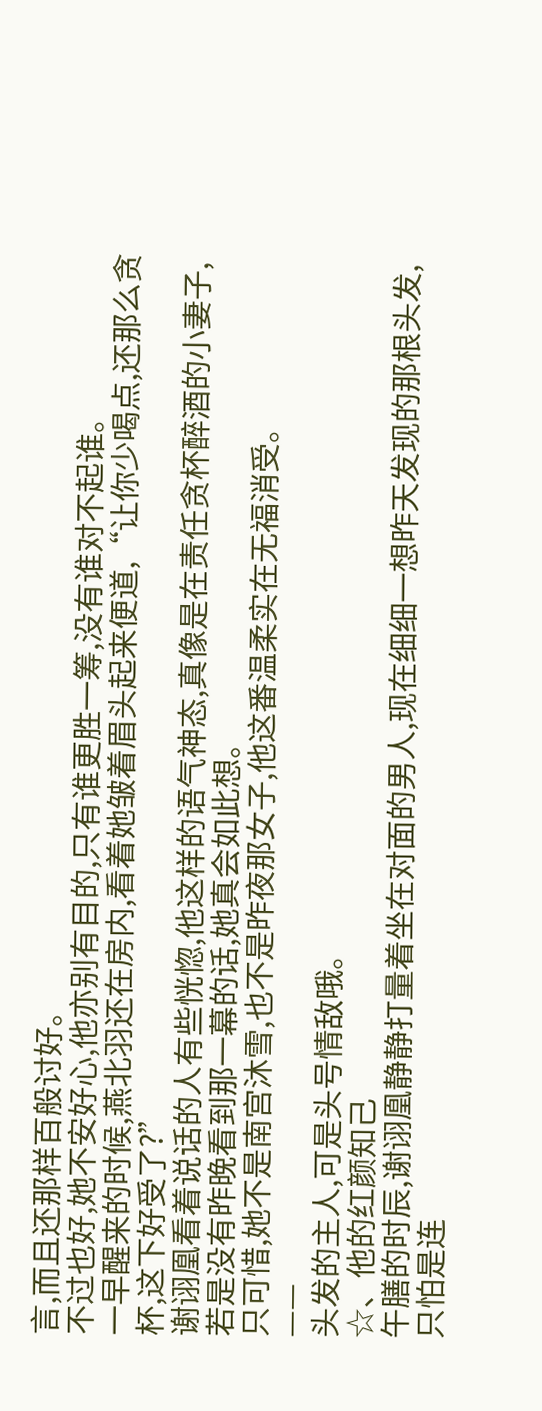言,而且还那样百般讨好。
不过也好,她不安好心,他亦别有目的,只有谁更胜一筹,没有谁对不起谁。
一早醒来的时候,燕北羽还在房内,看着她皱着眉头起来便道,“让你少喝点,还那么贪杯,这下好受了?”
谢诩凰看着说话的人有些恍惚,他这样的语气神态,真像是在责任贪杯醉酒的小妻子,若是没有昨晚看到那一幕的话,她真会如此想。
只可惜,她不是南宫沐雪,也不是昨夜那女子,他这番温柔实在无福消受。
——
头发的主人,可是头号情敌哦。
☆、他的红颜知己
午膳的时辰,谢诩凰静静打量着坐在对面的男人,现在细细一想昨天发现的那根头发,只怕是连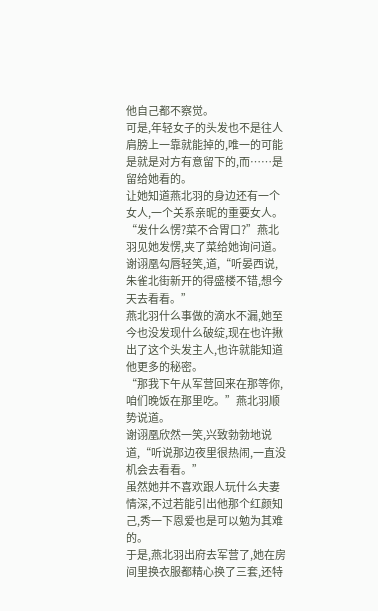他自己都不察觉。
可是,年轻女子的头发也不是往人肩膀上一靠就能掉的,唯一的可能是就是对方有意留下的,而……是留给她看的。
让她知道燕北羽的身边还有一个女人,一个关系亲昵的重要女人。
“发什么愣?菜不合胃口?”燕北羽见她发愣,夹了菜给她询问道。
谢诩凰勾唇轻笑,道,“听晏西说,朱雀北街新开的得盛楼不错,想今天去看看。”
燕北羽什么事做的滴水不漏,她至今也没发现什么破绽,现在也许揪出了这个头发主人,也许就能知道他更多的秘密。
“那我下午从军营回来在那等你,咱们晚饭在那里吃。”燕北羽顺势说道。
谢诩凰欣然一笑,兴致勃勃地说道,“听说那边夜里很热闹,一直没机会去看看。”
虽然她并不喜欢跟人玩什么夫妻情深,不过若能引出他那个红颜知己,秀一下恩爱也是可以勉为其难的。
于是,燕北羽出府去军营了,她在房间里换衣服都精心换了三套,还特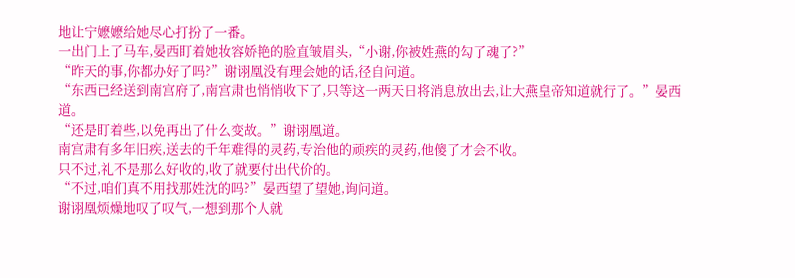地让宁嬷嬷给她尽心打扮了一番。
一出门上了马车,晏西盯着她妆容娇艳的脸直皱眉头,“小谢,你被姓燕的勾了魂了?”
“昨天的事,你都办好了吗?”谢诩凰没有理会她的话,径自问道。
“东西已经送到南宫府了,南宫肃也悄悄收下了,只等这一两天日将消息放出去,让大燕皇帝知道就行了。”晏西道。
“还是盯着些,以免再出了什么变故。”谢诩凰道。
南宫肃有多年旧疾,送去的千年难得的灵药,专治他的顽疾的灵药,他傻了才会不收。
只不过,礼不是那么好收的,收了就要付出代价的。
“不过,咱们真不用找那姓沈的吗?”晏西望了望她,询问道。
谢诩凰烦燥地叹了叹气,一想到那个人就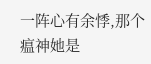一阵心有余悸,那个瘟神她是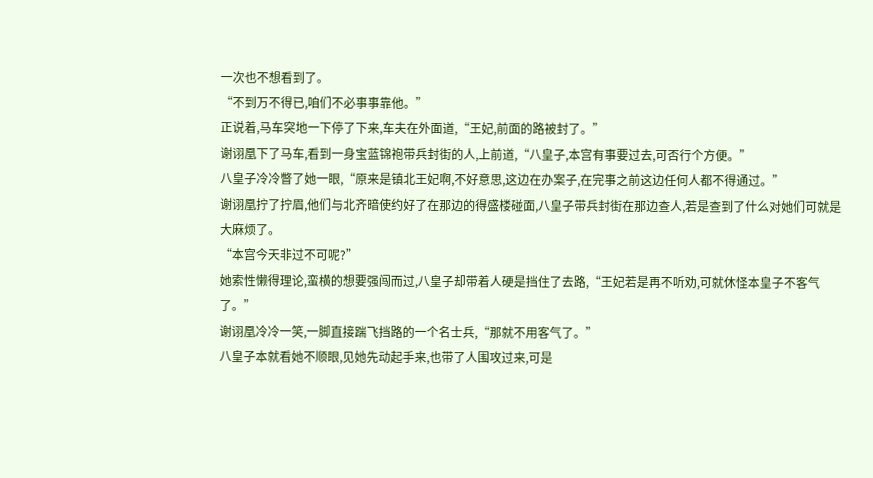一次也不想看到了。
“不到万不得已,咱们不必事事靠他。”
正说着,马车突地一下停了下来,车夫在外面道,“王妃,前面的路被封了。”
谢诩凰下了马车,看到一身宝蓝锦袍带兵封街的人,上前道,“八皇子,本宫有事要过去,可否行个方便。”
八皇子冷冷瞥了她一眼,“原来是镇北王妃啊,不好意思,这边在办案子,在完事之前这边任何人都不得通过。”
谢诩凰拧了拧眉,他们与北齐暗使约好了在那边的得盛楼碰面,八皇子带兵封街在那边查人,若是查到了什么对她们可就是大麻烦了。
“本宫今天非过不可呢?”
她索性懒得理论,蛮横的想要强闯而过,八皇子却带着人硬是挡住了去路,“王妃若是再不听劝,可就休怪本皇子不客气了。”
谢诩凰冷冷一笑,一脚直接踹飞挡路的一个名士兵,“那就不用客气了。”
八皇子本就看她不顺眼,见她先动起手来,也带了人围攻过来,可是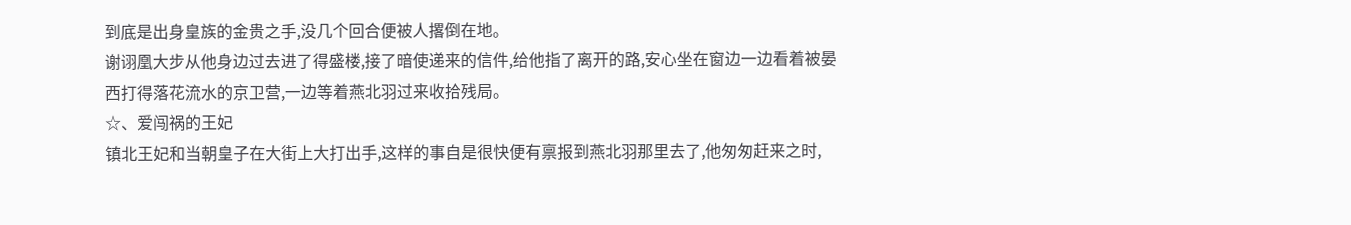到底是出身皇族的金贵之手,没几个回合便被人撂倒在地。
谢诩凰大步从他身边过去进了得盛楼,接了暗使递来的信件,给他指了离开的路,安心坐在窗边一边看着被晏西打得落花流水的京卫营,一边等着燕北羽过来收拾残局。
☆、爱闯祸的王妃
镇北王妃和当朝皇子在大街上大打出手,这样的事自是很快便有禀报到燕北羽那里去了,他匆匆赶来之时,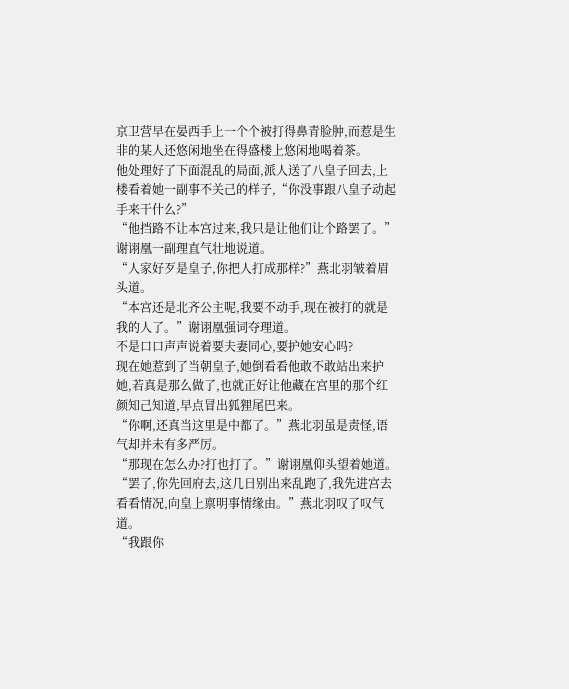京卫营早在晏西手上一个个被打得鼻青脸肿,而惹是生非的某人还悠闲地坐在得盛楼上悠闲地喝着茶。
他处理好了下面混乱的局面,派人送了八皇子回去,上楼看着她一副事不关己的样子,“你没事跟八皇子动起手来干什么?”
“他挡路不让本宫过来,我只是让他们让个路罢了。”谢诩凰一副理直气壮地说道。
“人家好歹是皇子,你把人打成那样?”燕北羽皱着眉头道。
“本宫还是北齐公主呢,我要不动手,现在被打的就是我的人了。”谢诩凰强词夺理道。
不是口口声声说着要夫妻同心,要护她安心吗?
现在她惹到了当朝皇子,她倒看看他敢不敢站出来护她,若真是那么做了,也就正好让他藏在宫里的那个红颜知己知道,早点冒出狐狸尾巴来。
“你啊,还真当这里是中都了。”燕北羽虽是责怪,语气却并未有多严厉。
“那现在怎么办?打也打了。”谢诩凰仰头望着她道。
“罢了,你先回府去,这几日别出来乱跑了,我先进宫去看看情况,向皇上禀明事情缘由。”燕北羽叹了叹气道。
“我跟你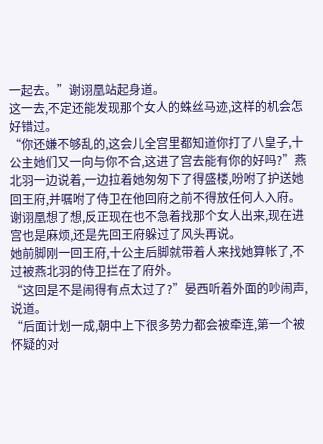一起去。”谢诩凰站起身道。
这一去,不定还能发现那个女人的蛛丝马迹,这样的机会怎好错过。
“你还嫌不够乱的,这会儿全宫里都知道你打了八皇子,十公主她们又一向与你不合,这进了宫去能有你的好吗?”燕北羽一边说着,一边拉着她匆匆下了得盛楼,吩咐了护送她回王府,并嘱咐了侍卫在他回府之前不得放任何人入府。
谢诩凰想了想,反正现在也不急着找那个女人出来,现在进宫也是麻烦,还是先回王府躲过了风头再说。
她前脚刚一回王府,十公主后脚就带着人来找她算帐了,不过被燕北羽的侍卫拦在了府外。
“这回是不是闹得有点太过了?”晏西听着外面的吵闹声,说道。
“后面计划一成,朝中上下很多势力都会被牵连,第一个被怀疑的对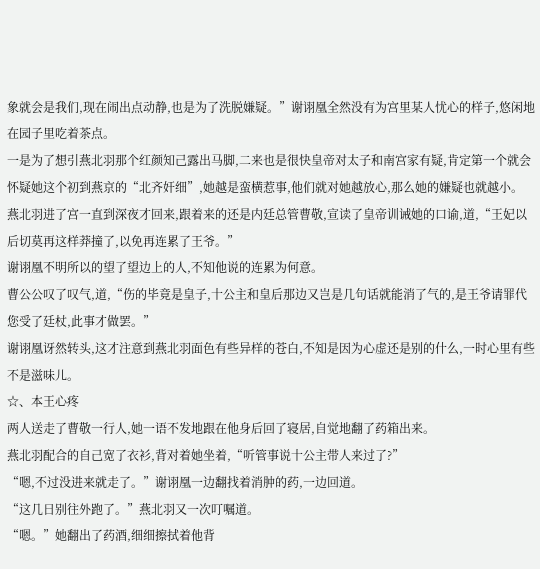象就会是我们,现在闹出点动静,也是为了洗脱嫌疑。”谢诩凰全然没有为宫里某人忧心的样子,悠闲地在园子里吃着茶点。
一是为了想引燕北羽那个红颜知己露出马脚,二来也是很快皇帝对太子和南宫家有疑,肯定第一个就会怀疑她这个初到燕京的“北齐奸细”,她越是蛮横惹事,他们就对她越放心,那么她的嫌疑也就越小。
燕北羽进了宫一直到深夜才回来,跟着来的还是内廷总管曹敬,宣读了皇帝训诫她的口谕,道,“王妃以后切莫再这样莽撞了,以免再连累了王爷。”
谢诩凰不明所以的望了望边上的人,不知他说的连累为何意。
曹公公叹了叹气,道,“伤的毕竟是皇子,十公主和皇后那边又岂是几句话就能消了气的,是王爷请罪代您受了廷杖,此事才做罢。”
谢诩凰讶然转头,这才注意到燕北羽面色有些异样的苍白,不知是因为心虚还是别的什么,一时心里有些不是滋味儿。
☆、本王心疼
两人送走了曹敬一行人,她一语不发地跟在他身后回了寝居,自觉地翻了药箱出来。
燕北羽配合的自己宽了衣衫,背对着她坐着,“听管事说十公主带人来过了?”
“嗯,不过没进来就走了。”谢诩凰一边翻找着消肿的药,一边回道。
“这几日别往外跑了。”燕北羽又一次叮嘱道。
“嗯。”她翻出了药酒,细细擦拭着他背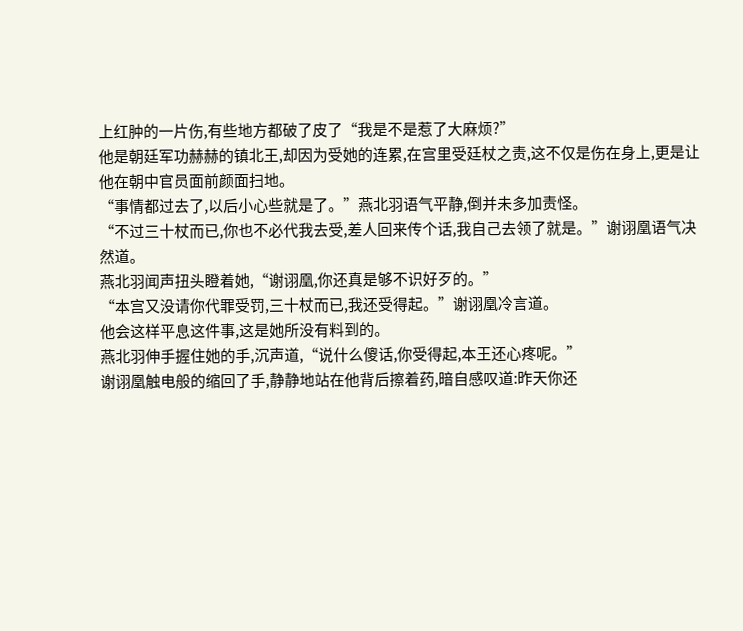上红肿的一片伤,有些地方都破了皮了“我是不是惹了大麻烦?”
他是朝廷军功赫赫的镇北王,却因为受她的连累,在宫里受廷杖之责,这不仅是伤在身上,更是让他在朝中官员面前颜面扫地。
“事情都过去了,以后小心些就是了。”燕北羽语气平静,倒并未多加责怪。
“不过三十杖而已,你也不必代我去受,差人回来传个话,我自己去领了就是。”谢诩凰语气决然道。
燕北羽闻声扭头瞪着她,“谢诩凰,你还真是够不识好歹的。”
“本宫又没请你代罪受罚,三十杖而已,我还受得起。”谢诩凰冷言道。
他会这样平息这件事,这是她所没有料到的。
燕北羽伸手握住她的手,沉声道,“说什么傻话,你受得起,本王还心疼呢。”
谢诩凰触电般的缩回了手,静静地站在他背后擦着药,暗自感叹道:昨天你还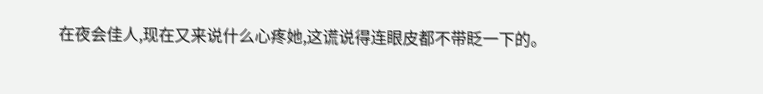在夜会佳人,现在又来说什么心疼她,这谎说得连眼皮都不带眨一下的。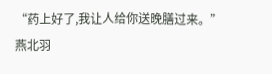“药上好了,我让人给你送晚膳过来。”
燕北羽